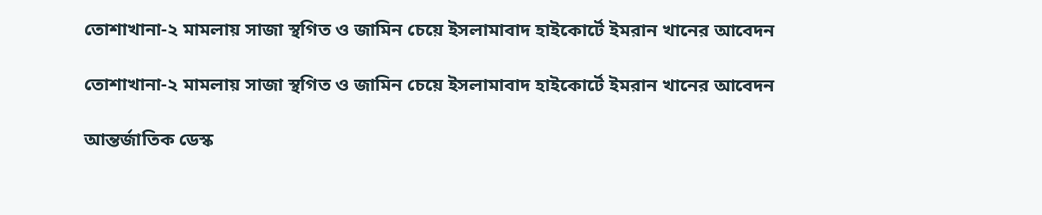তোশাখানা-২ মামলায় সাজা স্থগিত ও জামিন চেয়ে ইসলামাবাদ হাইকোর্টে ইমরান খানের আবেদন

তোশাখানা-২ মামলায় সাজা স্থগিত ও জামিন চেয়ে ইসলামাবাদ হাইকোর্টে ইমরান খানের আবেদন

আন্তর্জাতিক ডেস্ক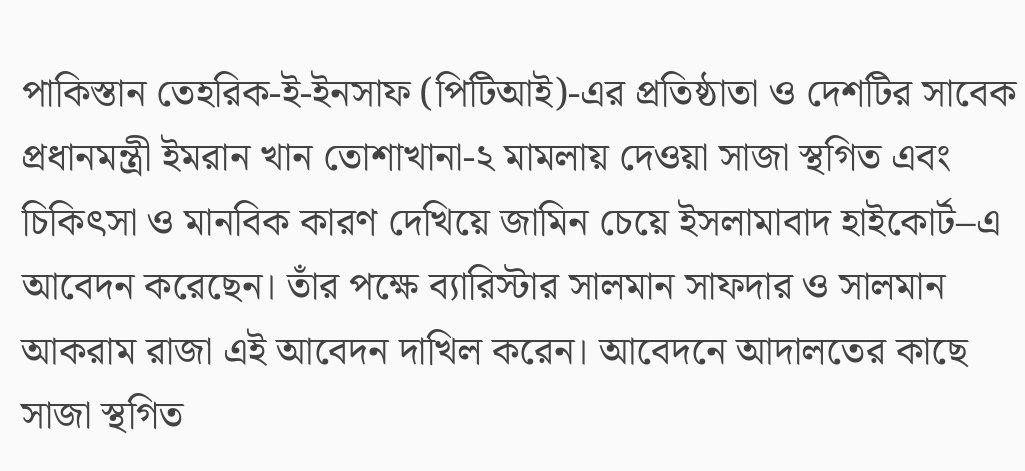পাকিস্তান তেহরিক-ই-ইনসাফ (পিটিআই)-এর প্রতিষ্ঠাতা ও দেশটির সাবেক প্রধানমন্ত্রী ইমরান খান তোশাখানা-২ মামলায় দেওয়া সাজা স্থগিত এবং চিকিৎসা ও মানবিক কারণ দেখিয়ে জামিন চেয়ে ইসলামাবাদ হাইকোর্ট–এ আবেদন করেছেন। তাঁর পক্ষে ব্যারিস্টার সালমান সাফদার ও সালমান আকরাম রাজা এই আবেদন দাখিল করেন। আবেদনে আদালতের কাছে সাজা স্থগিত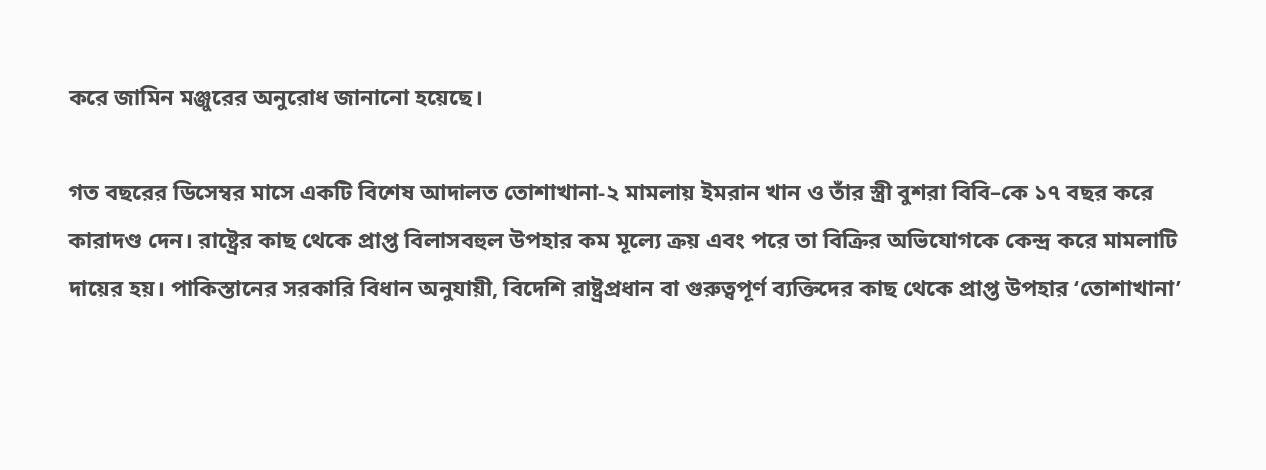করে জামিন মঞ্জুরের অনুরোধ জানানো হয়েছে।

গত বছরের ডিসেম্বর মাসে একটি বিশেষ আদালত তোশাখানা-২ মামলায় ইমরান খান ও তাঁর স্ত্রী বুশরা বিবি–কে ১৭ বছর করে কারাদণ্ড দেন। রাষ্ট্রের কাছ থেকে প্রাপ্ত বিলাসবহুল উপহার কম মূল্যে ক্রয় এবং পরে তা বিক্রির অভিযোগকে কেন্দ্র করে মামলাটি দায়ের হয়। পাকিস্তানের সরকারি বিধান অনুযায়ী, বিদেশি রাষ্ট্রপ্রধান বা গুরুত্বপূর্ণ ব্যক্তিদের কাছ থেকে প্রাপ্ত উপহার ‘তোশাখানা’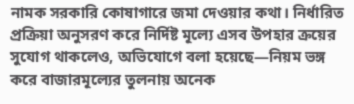নামক সরকারি কোষাগারে জমা দেওয়ার কথা। নির্ধারিত প্রক্রিয়া অনুসরণ করে নির্দিষ্ট মূল্যে এসব উপহার ক্রয়ের সুযোগ থাকলেও, অভিযোগে বলা হয়েছে—নিয়ম ভঙ্গ করে বাজারমূল্যের তুলনায় অনেক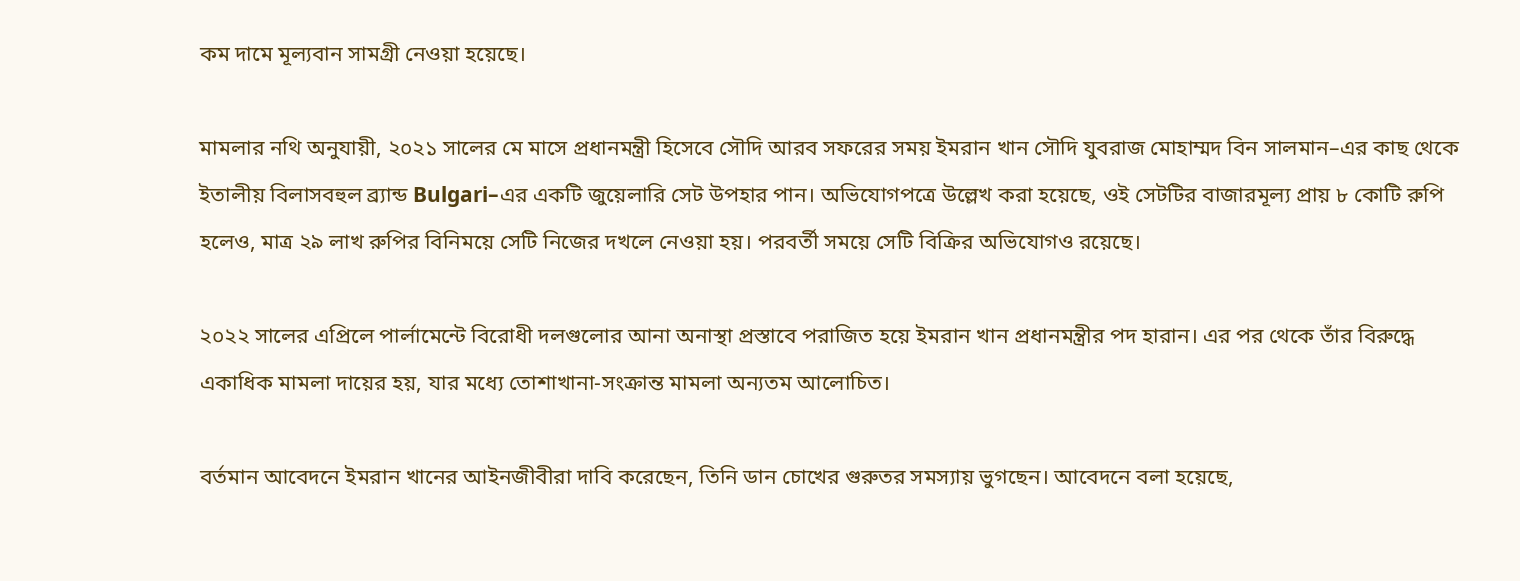কম দামে মূল্যবান সামগ্রী নেওয়া হয়েছে।

মামলার নথি অনুযায়ী, ২০২১ সালের মে মাসে প্রধানমন্ত্রী হিসেবে সৌদি আরব সফরের সময় ইমরান খান সৌদি যুবরাজ মোহাম্মদ বিন সালমান–এর কাছ থেকে ইতালীয় বিলাসবহুল ব্র্যান্ড Bulgari–এর একটি জুয়েলারি সেট উপহার পান। অভিযোগপত্রে উল্লেখ করা হয়েছে, ওই সেটটির বাজারমূল্য প্রায় ৮ কোটি রুপি হলেও, মাত্র ২৯ লাখ রুপির বিনিময়ে সেটি নিজের দখলে নেওয়া হয়। পরবর্তী সময়ে সেটি বিক্রির অভিযোগও রয়েছে।

২০২২ সালের এপ্রিলে পার্লামেন্টে বিরোধী দলগুলোর আনা অনাস্থা প্রস্তাবে পরাজিত হয়ে ইমরান খান প্রধানমন্ত্রীর পদ হারান। এর পর থেকে তাঁর বিরুদ্ধে একাধিক মামলা দায়ের হয়, যার মধ্যে তোশাখানা-সংক্রান্ত মামলা অন্যতম আলোচিত।

বর্তমান আবেদনে ইমরান খানের আইনজীবীরা দাবি করেছেন, তিনি ডান চোখের গুরুতর সমস্যায় ভুগছেন। আবেদনে বলা হয়েছে,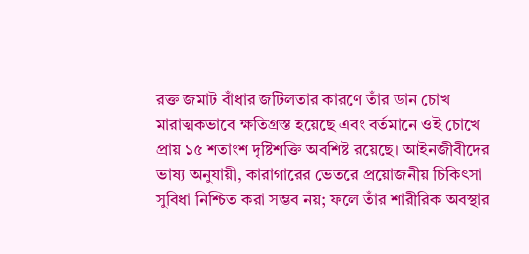রক্ত জমাট বাঁধার জটিলতার কারণে তাঁর ডান চোখ মারাত্মকভাবে ক্ষতিগ্রস্ত হয়েছে এবং বর্তমানে ওই চোখে প্রায় ১৫ শতাংশ দৃষ্টিশক্তি অবশিষ্ট রয়েছে। আইনজীবীদের ভাষ্য অনুযায়ী, কারাগারের ভেতরে প্রয়োজনীয় চিকিৎসা সুবিধা নিশ্চিত করা সম্ভব নয়; ফলে তাঁর শারীরিক অবস্থার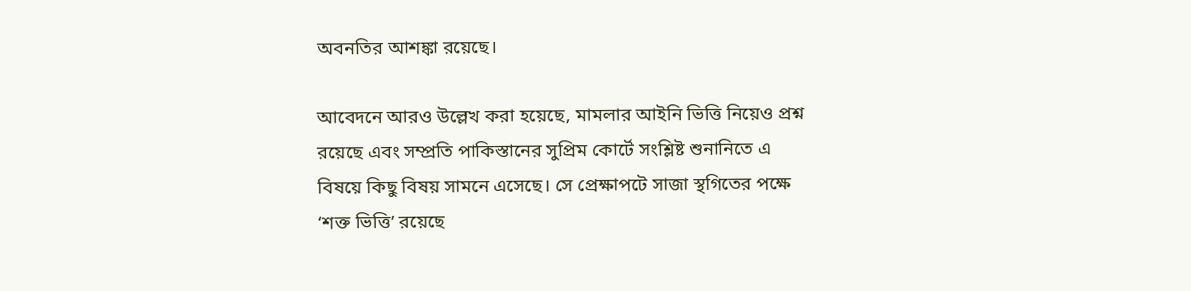অবনতির আশঙ্কা রয়েছে।

আবেদনে আরও উল্লেখ করা হয়েছে, মামলার আইনি ভিত্তি নিয়েও প্রশ্ন রয়েছে এবং সম্প্রতি পাকিস্তানের সুপ্রিম কোর্টে সংশ্লিষ্ট শুনানিতে এ বিষয়ে কিছু বিষয় সামনে এসেছে। সে প্রেক্ষাপটে সাজা স্থগিতের পক্ষে ‘শক্ত ভিত্তি’ রয়েছে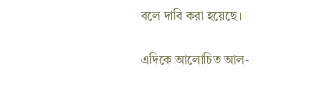বলে দাবি করা হয়েছে।

এদিকে আলোচিত আল-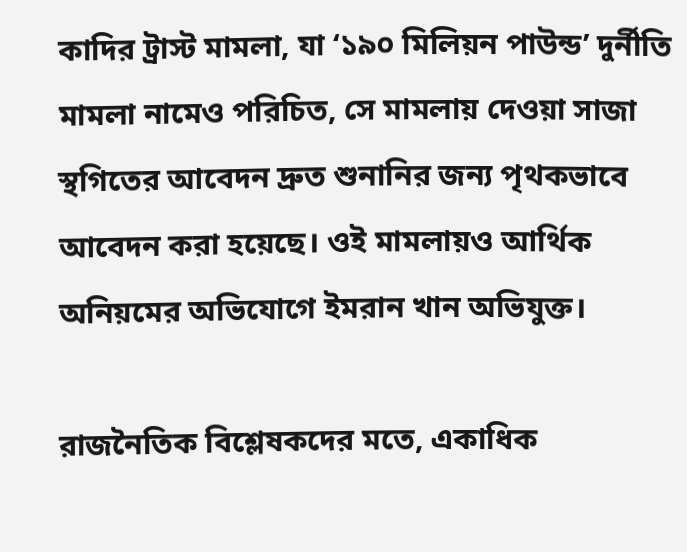কাদির ট্রাস্ট মামলা, যা ‘১৯০ মিলিয়ন পাউন্ড’ দুর্নীতি মামলা নামেও পরিচিত, সে মামলায় দেওয়া সাজা স্থগিতের আবেদন দ্রুত শুনানির জন্য পৃথকভাবে আবেদন করা হয়েছে। ওই মামলায়ও আর্থিক অনিয়মের অভিযোগে ইমরান খান অভিযুক্ত।

রাজনৈতিক বিশ্লেষকদের মতে, একাধিক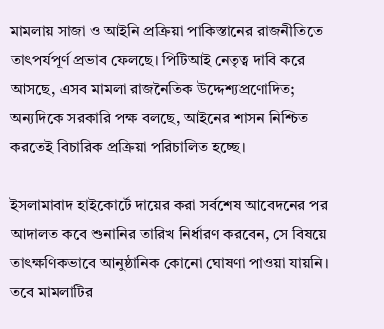মামলায় সাজা ও আইনি প্রক্রিয়া পাকিস্তানের রাজনীতিতে তাৎপর্যপূর্ণ প্রভাব ফেলছে। পিটিআই নেতৃত্ব দাবি করে আসছে, এসব মামলা রাজনৈতিক উদ্দেশ্যপ্রণোদিত; অন্যদিকে সরকারি পক্ষ বলছে, আইনের শাসন নিশ্চিত করতেই বিচারিক প্রক্রিয়া পরিচালিত হচ্ছে।

ইসলামাবাদ হাইকোর্টে দায়ের করা সর্বশেষ আবেদনের পর আদালত কবে শুনানির তারিখ নির্ধারণ করবেন, সে বিষয়ে তাৎক্ষণিকভাবে আনুষ্ঠানিক কোনো ঘোষণা পাওয়া যায়নি। তবে মামলাটির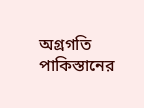অগ্রগতি পাকিস্তানের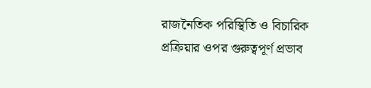রাজনৈতিক পরিস্থিতি ও বিচারিক প্রক্রিয়ার ওপর গুরুত্বপূর্ণ প্রভাব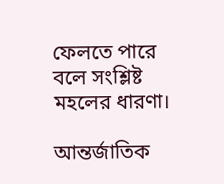ফেলতে পারে বলে সংশ্লিষ্ট মহলের ধারণা।

আন্তর্জাতিক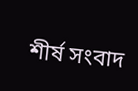শীর্ষ সংবাদ